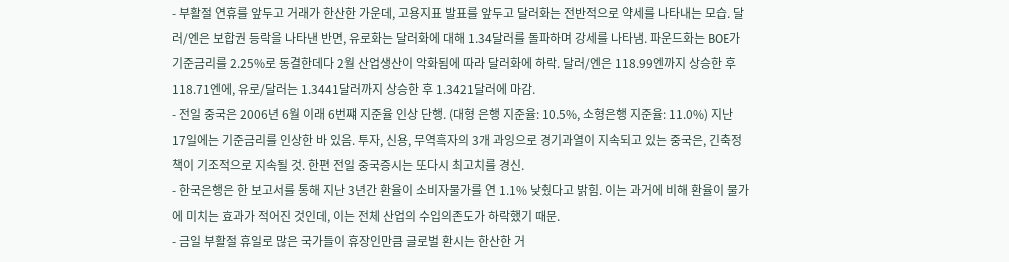- 부활절 연휴를 앞두고 거래가 한산한 가운데, 고용지표 발표를 앞두고 달러화는 전반적으로 약세를 나타내는 모습. 달러/엔은 보합권 등락을 나타낸 반면, 유로화는 달러화에 대해 1.34달러를 돌파하며 강세를 나타냄. 파운드화는 BOE가 기준금리를 2.25%로 동결한데다 2월 산업생산이 악화됨에 따라 달러화에 하락. 달러/엔은 118.99엔까지 상승한 후 118.71엔에, 유로/달러는 1.3441달러까지 상승한 후 1.3421달러에 마감.
- 전일 중국은 2006년 6월 이래 6번쨰 지준율 인상 단행. (대형 은행 지준율: 10.5%, 소형은행 지준율: 11.0%) 지난 17일에는 기준금리를 인상한 바 있음. 투자, 신용, 무역흑자의 3개 과잉으로 경기과열이 지속되고 있는 중국은, 긴축정책이 기조적으로 지속될 것. 한편 전일 중국증시는 또다시 최고치를 경신.
- 한국은행은 한 보고서를 통해 지난 3년간 환율이 소비자물가를 연 1.1% 낮췄다고 밝힘. 이는 과거에 비해 환율이 물가에 미치는 효과가 적어진 것인데, 이는 전체 산업의 수입의존도가 하락했기 때문.
- 금일 부활절 휴일로 많은 국가들이 휴장인만큼 글로벌 환시는 한산한 거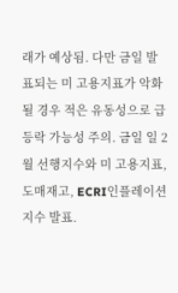래가 예상됨. 다만 금일 발표되는 미 고용지표가 악화될 경우 적은 유동성으로 급등락 가능성 주의. 금일 일 2월 선행지수와 미 고용지표, 도매재고, ECRI인플레이션 지수 발표.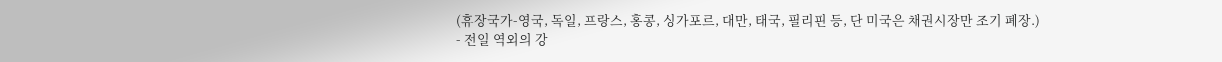(휴장국가-영국, 독일, 프랑스, 홍콩, 싱가포르, 대만, 태국, 필리핀 등, 단 미국은 채권시장만 조기 폐장.)
- 전일 역외의 강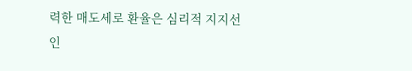력한 매도세로 환율은 심리적 지지선인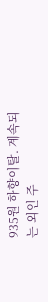935원 하향이탈. 계속되는 외인 주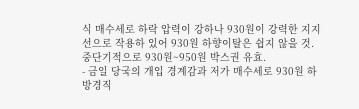식 매수세로 하락 압력이 강하나 930원이 강력한 지지선으로 작용하 있어 930원 하향이탈은 쉽지 않을 것. 중단기적으로 930원~950원 박스권 유효.
- 금일 당국의 개입 경계감과 저가 매수세로 930원 하방경직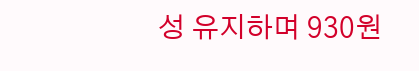성 유지하며 930원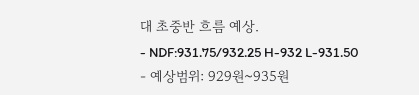대 초중반 흐름 예상.
- NDF:931.75/932.25 H-932 L-931.50
- 예상범위: 929원~935원